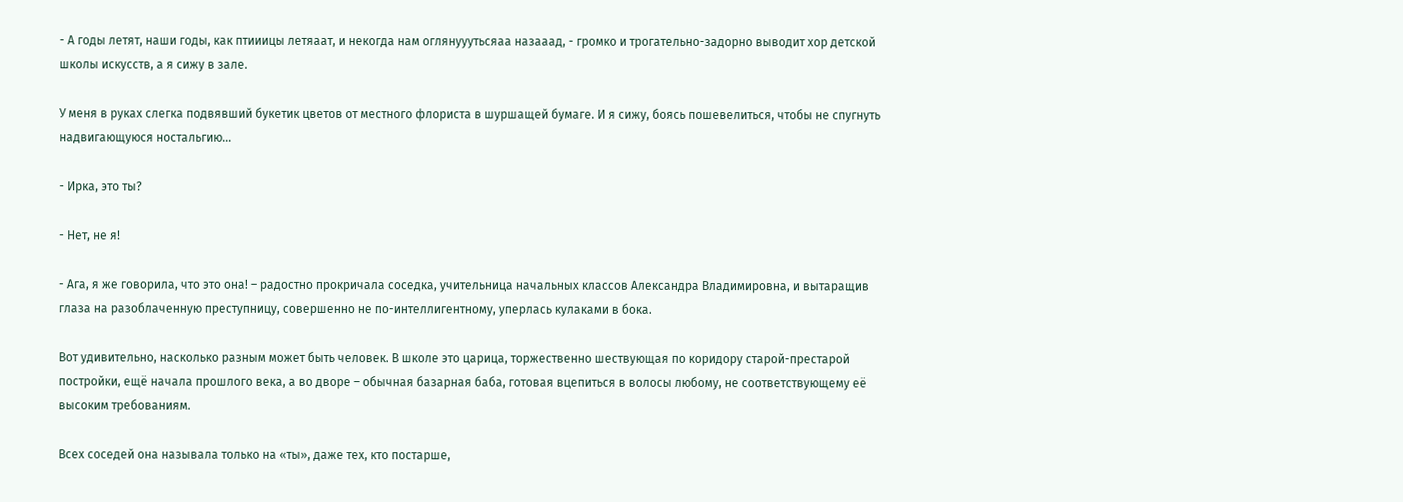- А годы летят, наши годы, как птииицы летяаат, и некогда нам оглянууутьсяаа назааад, - громко и трогательно-задорно выводит хор детской школы искусств, а я сижу в зале.

У меня в руках слегка подвявший букетик цветов от местного флориста в шуршащей бумаге. И я сижу, боясь пошевелиться, чтобы не спугнуть надвигающуюся ностальгию…

- Ирка, это ты?

- Нет, не я!

- Ага, я же говорила, что это она! – радостно прокричала соседка, учительница начальных классов Александра Владимировна, и вытаращив глаза на разоблаченную преступницу, совершенно не по-интеллигентному, уперлась кулаками в бока.

Вот удивительно, насколько разным может быть человек. В школе это царица, торжественно шествующая по коридору старой-престарой постройки, ещё начала прошлого века, а во дворе – обычная базарная баба, готовая вцепиться в волосы любому, не соответствующему её высоким требованиям.

Всех соседей она называла только на «ты», даже тех, кто постарше,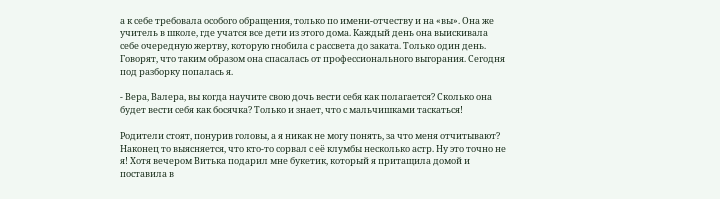а к себе требовала особого обращения, только по имени-отчеству и на «вы». Она же учитель в школе, где учатся все дети из этого дома. Каждый день она выискивала себе очередную жертву, которую гнобила с рассвета до заката. Только один день. Говорят, что таким образом она спасалась от профессионального выгорания. Сегодня под разборку попалась я.

- Вера, Валера, вы когда научите свою дочь вести себя как полагается? Сколько она будет вести себя как босячка? Только и знает, что с мальчишками таскаться!

Родители стоят, понурив головы, а я никак не могу понять, за что меня отчитывают? Наконец то выясняется, что кто-то сорвал с её клумбы несколько астр. Ну это точно не я! Хотя вечером Витька подарил мне букетик, который я притащила домой и поставила в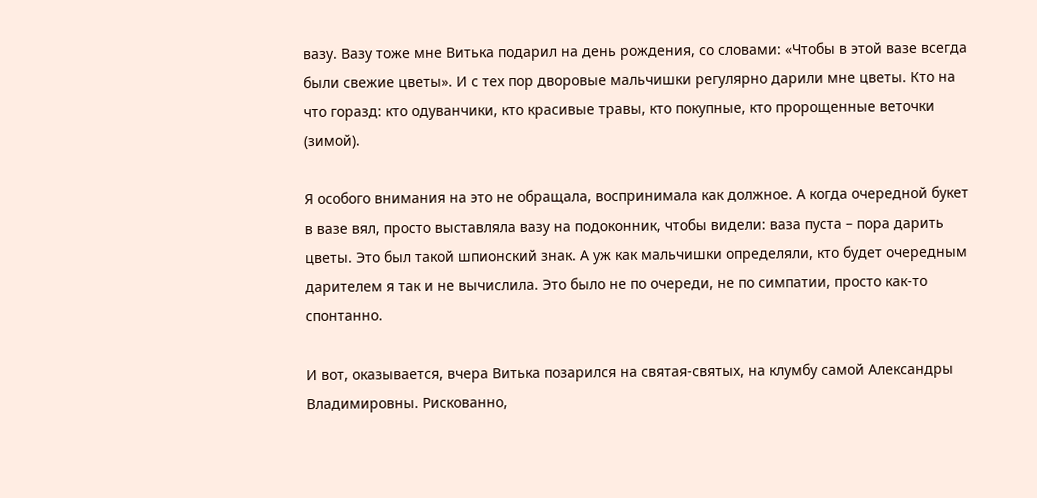вазу. Вазу тоже мне Витька подарил на день рождения, со словами: «Чтобы в этой вазе всегда были свежие цветы». И с тех пор дворовые мальчишки регулярно дарили мне цветы. Кто на что горазд: кто одуванчики, кто красивые травы, кто покупные, кто пророщенные веточки (зимой).

Я особого внимания на это не обращала, воспринимала как должное. А когда очередной букет в вазе вял, просто выставляла вазу на подоконник, чтобы видели: ваза пуста – пора дарить цветы. Это был такой шпионский знак. А уж как мальчишки определяли, кто будет очередным дарителем я так и не вычислила. Это было не по очереди, не по симпатии, просто как-то спонтанно.

И вот, оказывается, вчера Витька позарился на святая-святых, на клумбу самой Александры Владимировны. Рискованно,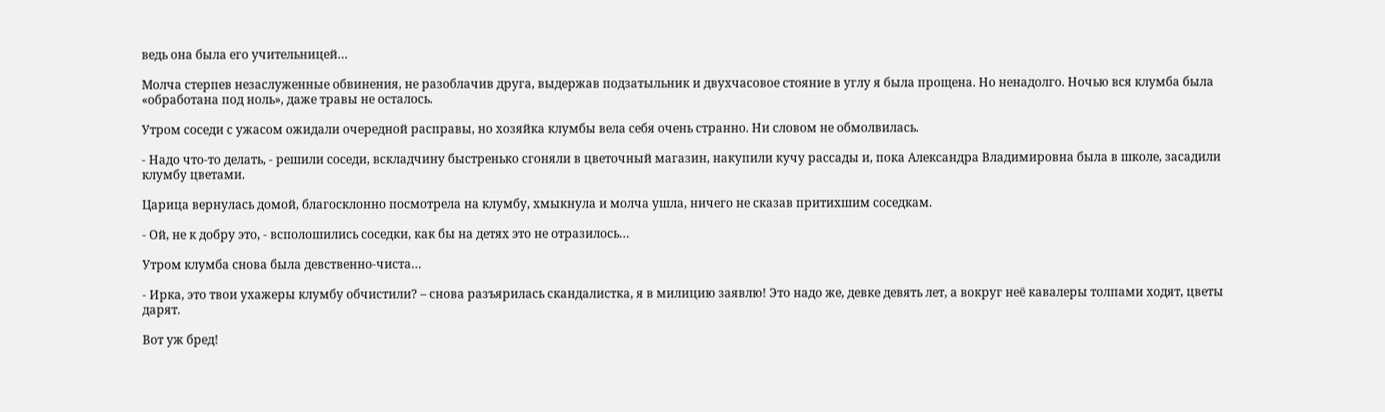ведь она была его учительницей…

Молча стерпев незаслуженные обвинения, не разоблачив друга, выдержав подзатыльник и двухчасовое стояние в углу я была прощена. Но ненадолго. Ночью вся клумба была «обработана под ноль», даже травы не осталось.

Утром соседи с ужасом ожидали очередной расправы, но хозяйка клумбы вела себя очень странно. Ни словом не обмолвилась.

- Надо что-то делать, - решили соседи, вскладчину быстренько сгоняли в цветочный магазин, накупили кучу рассады и, пока Александра Владимировна была в школе, засадили клумбу цветами.

Царица вернулась домой, благосклонно посмотрела на клумбу, хмыкнула и молча ушла, ничего не сказав притихшим соседкам.

- Ой, не к добру это, - всполошились соседки, как бы на детях это не отразилось…

Утром клумба снова была девственно-чиста…

- Ирка, это твои ухажеры клумбу обчистили? – снова разъярилась скандалистка, я в милицию заявлю! Это надо же, девке девять лет, а вокруг неё кавалеры толпами ходят, цветы дарят.

Вот уж бред!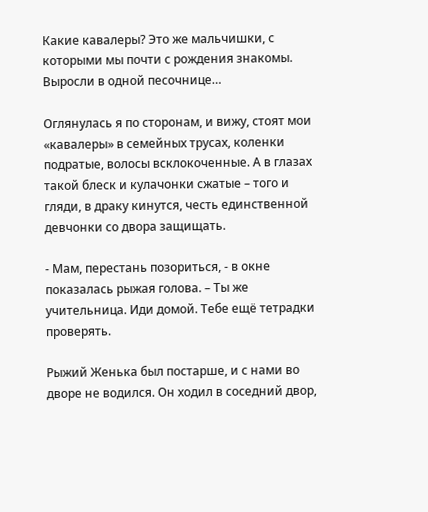Какие кавалеры? Это же мальчишки, с которыми мы почти с рождения знакомы. Выросли в одной песочнице…

Оглянулась я по сторонам, и вижу, стоят мои «кавалеры» в семейных трусах, коленки подратые, волосы всклокоченные. А в глазах такой блеск и кулачонки сжатые – того и гляди, в драку кинутся, честь единственной девчонки со двора защищать.

- Мам, перестань позориться, - в окне показалась рыжая голова. – Ты же учительница. Иди домой. Тебе ещё тетрадки проверять.

Рыжий Женька был постарше, и с нами во дворе не водился. Он ходил в соседний двор,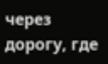через дорогу, где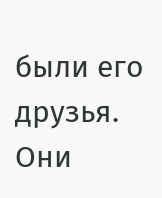были его друзья. Они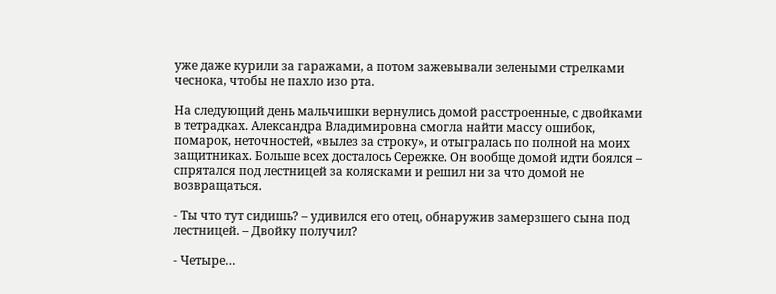уже даже курили за гаражами, а потом зажевывали зелеными стрелками чеснока, чтобы не пахло изо рта.

На следующий день мальчишки вернулись домой расстроенные, с двойками в тетрадках. Александра Владимировна смогла найти массу ошибок, помарок, неточностей, «вылез за строку», и отыгралась по полной на моих защитниках. Больше всех досталось Сережке. Он вообще домой идти боялся – спрятался под лестницей за колясками и решил ни за что домой не возвращаться.

- Ты что тут сидишь? – удивился его отец, обнаружив замерзшего сына под лестницей. – Двойку получил?

- Четыре…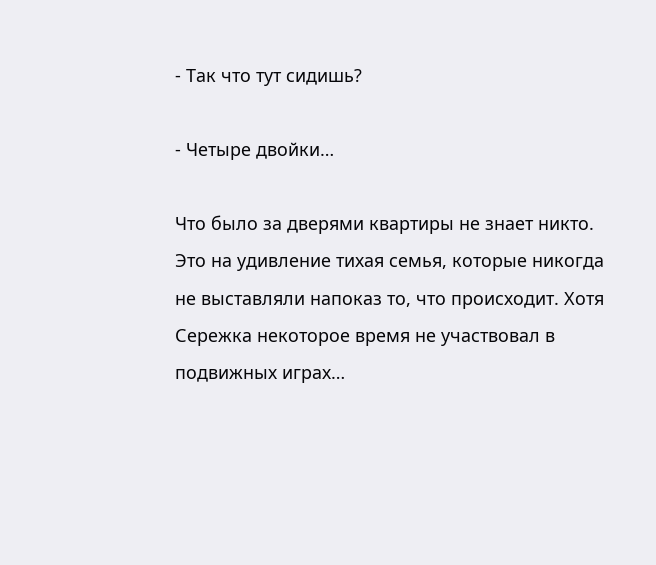- Так что тут сидишь?

- Четыре двойки…

Что было за дверями квартиры не знает никто. Это на удивление тихая семья, которые никогда не выставляли напоказ то, что происходит. Хотя Сережка некоторое время не участвовал в подвижных играх…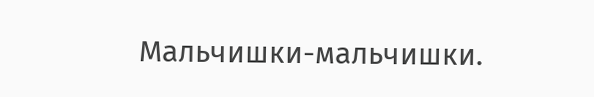Мальчишки-мальчишки.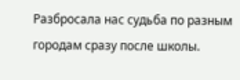Разбросала нас судьба по разным городам сразу после школы.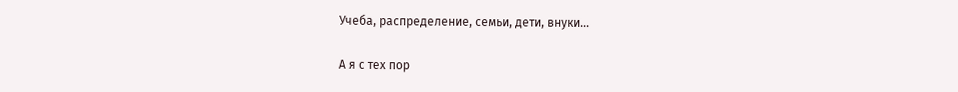Учеба, распределение, семьи, дети, внуки…

А я с тех пор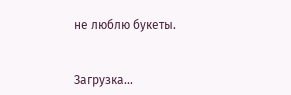не люблю букеты.


Загрузка...